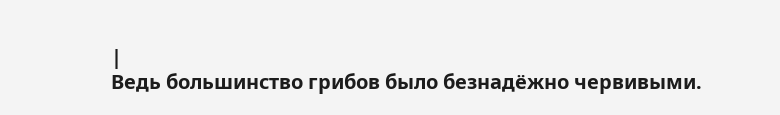|
Ведь большинство грибов было безнадёжно червивыми.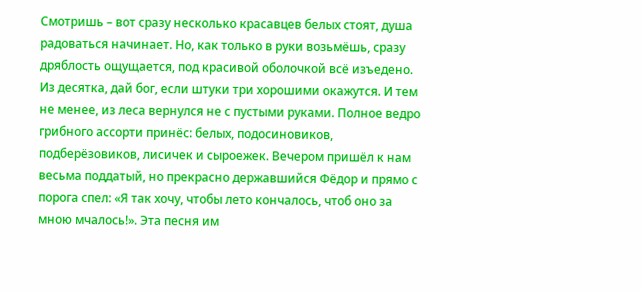Смотришь – вот сразу несколько красавцев белых стоят, душа радоваться начинает. Но, как только в руки возьмёшь, сразу дряблость ощущается, под красивой оболочкой всё изъедено. Из десятка, дай бог, если штуки три хорошими окажутся. И тем не менее, из леса вернулся не с пустыми руками. Полное ведро грибного ассорти принёс: белых, подосиновиков, подберёзовиков, лисичек и сыроежек. Вечером пришёл к нам весьма поддатый, но прекрасно державшийся Фёдор и прямо с порога спел: «Я так хочу, чтобы лето кончалось, чтоб оно за мною мчалось!». Эта песня им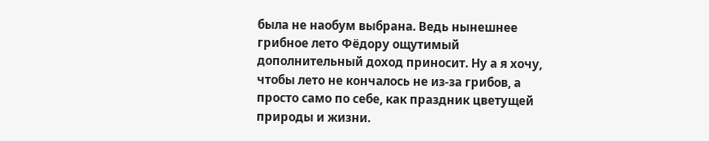была не наобум выбрана. Ведь нынешнее грибное лето Фёдору ощутимый дополнительный доход приносит. Ну а я хочу, чтобы лето не кончалось не из-за грибов, а просто само по себе, как праздник цветущей природы и жизни.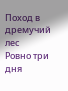Поход в дремучий лес
Ровно три дня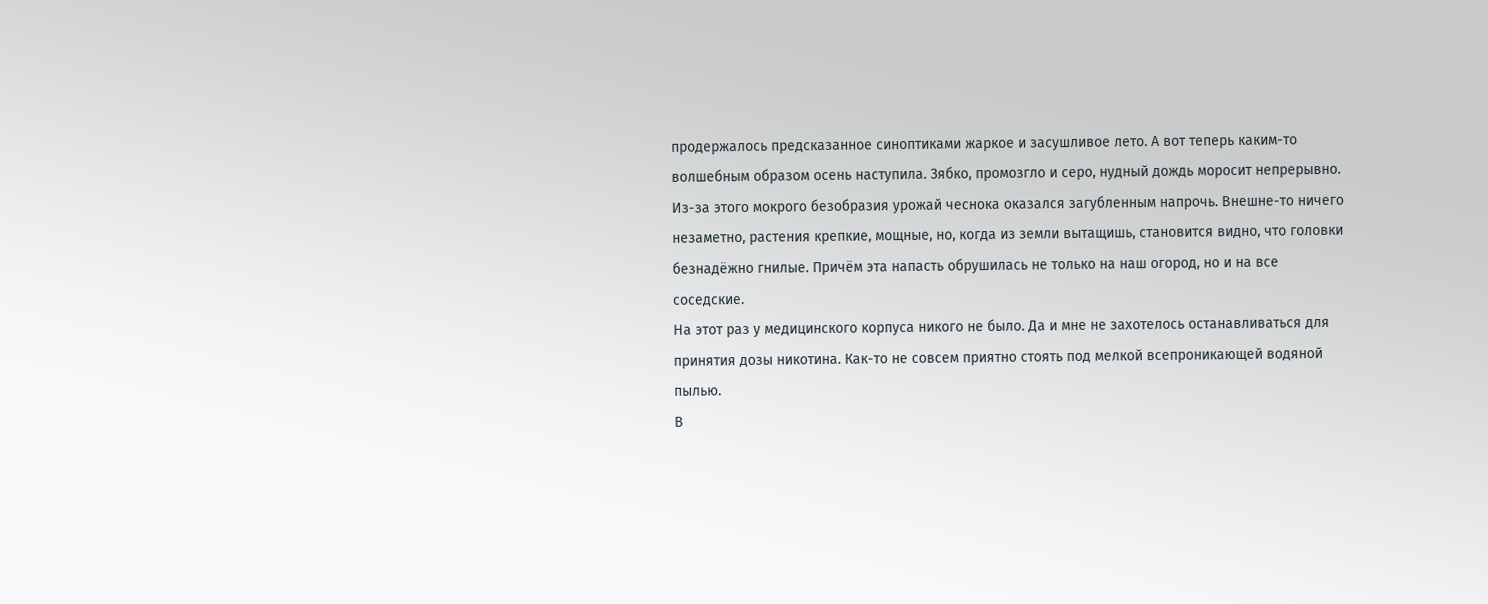продержалось предсказанное синоптиками жаркое и засушливое лето. А вот теперь каким-то волшебным образом осень наступила. Зябко, промозгло и серо, нудный дождь моросит непрерывно. Из-за этого мокрого безобразия урожай чеснока оказался загубленным напрочь. Внешне-то ничего незаметно, растения крепкие, мощные, но, когда из земли вытащишь, становится видно, что головки безнадёжно гнилые. Причём эта напасть обрушилась не только на наш огород, но и на все соседские.
На этот раз у медицинского корпуса никого не было. Да и мне не захотелось останавливаться для принятия дозы никотина. Как-то не совсем приятно стоять под мелкой всепроникающей водяной пылью.
В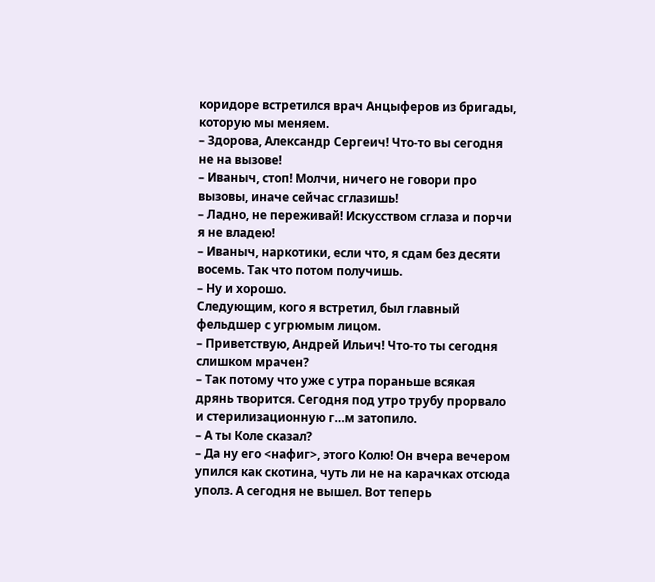коридоре встретился врач Анцыферов из бригады, которую мы меняем.
– Здорова, Александр Сергеич! Что-то вы сегодня не на вызове!
– Иваныч, стоп! Молчи, ничего не говори про вызовы, иначе сейчас сглазишь!
– Ладно, не переживай! Искусством сглаза и порчи я не владею!
– Иваныч, наркотики, если что, я сдам без десяти восемь. Так что потом получишь.
– Ну и хорошо.
Следующим, кого я встретил, был главный фельдшер с угрюмым лицом.
– Приветствую, Андрей Ильич! Что-то ты сегодня слишком мрачен?
– Так потому что уже с утра пораньше всякая дрянь творится. Сегодня под утро трубу прорвало и стерилизационную г…м затопило.
– А ты Коле сказал?
– Да ну его <нафиг>, этого Колю! Он вчера вечером упился как скотина, чуть ли не на карачках отсюда уполз. А сегодня не вышел. Вот теперь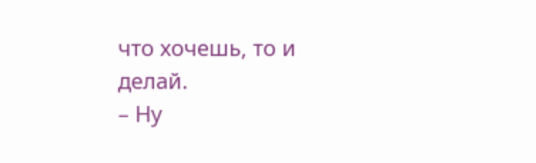что хочешь, то и делай.
– Ну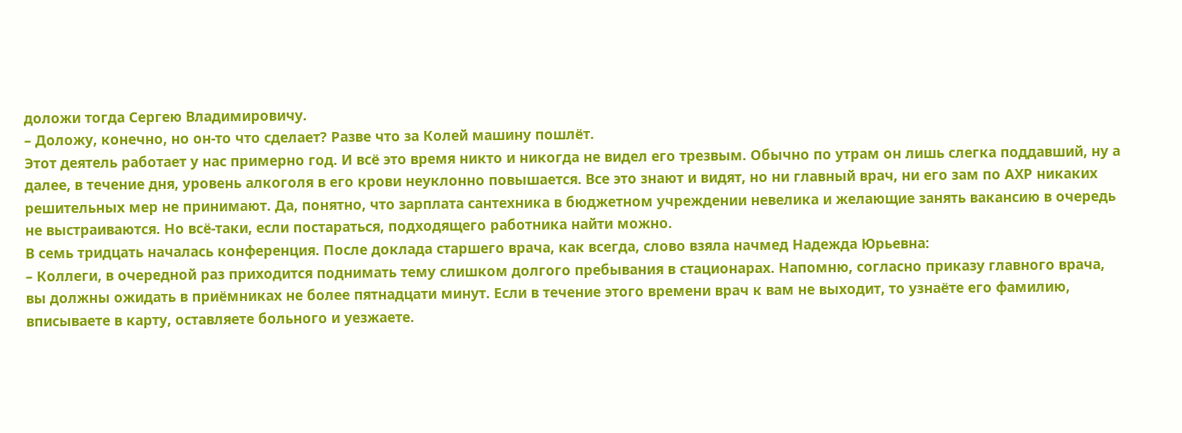доложи тогда Сергею Владимировичу.
– Доложу, конечно, но он-то что сделает? Разве что за Колей машину пошлёт.
Этот деятель работает у нас примерно год. И всё это время никто и никогда не видел его трезвым. Обычно по утрам он лишь слегка поддавший, ну а далее, в течение дня, уровень алкоголя в его крови неуклонно повышается. Все это знают и видят, но ни главный врач, ни его зам по АХР никаких решительных мер не принимают. Да, понятно, что зарплата сантехника в бюджетном учреждении невелика и желающие занять вакансию в очередь не выстраиваются. Но всё-таки, если постараться, подходящего работника найти можно.
В семь тридцать началась конференция. После доклада старшего врача, как всегда, слово взяла начмед Надежда Юрьевна:
– Коллеги, в очередной раз приходится поднимать тему слишком долгого пребывания в стационарах. Напомню, согласно приказу главного врача, вы должны ожидать в приёмниках не более пятнадцати минут. Если в течение этого времени врач к вам не выходит, то узнаёте его фамилию, вписываете в карту, оставляете больного и уезжаете.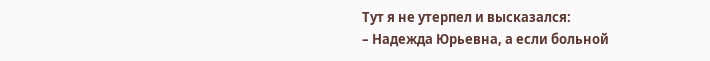Тут я не утерпел и высказался:
– Надежда Юрьевна, а если больной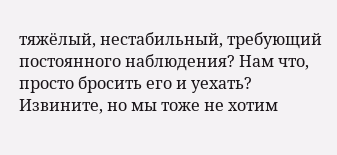тяжёлый, нестабильный, требующий постоянного наблюдения? Нам что, просто бросить его и уехать? Извините, но мы тоже не хотим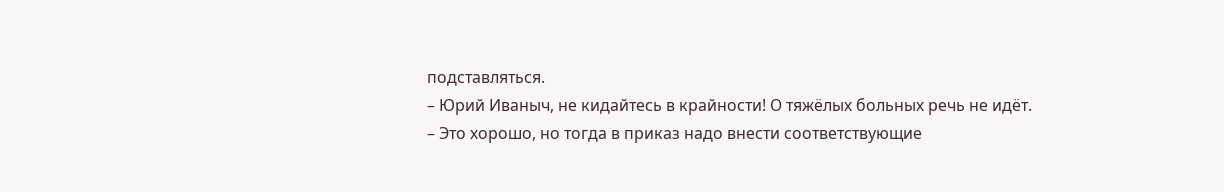подставляться.
– Юрий Иваныч, не кидайтесь в крайности! О тяжёлых больных речь не идёт.
– Это хорошо, но тогда в приказ надо внести соответствующие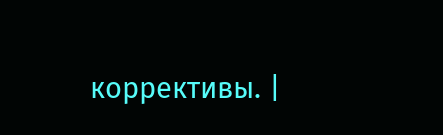коррективы. |